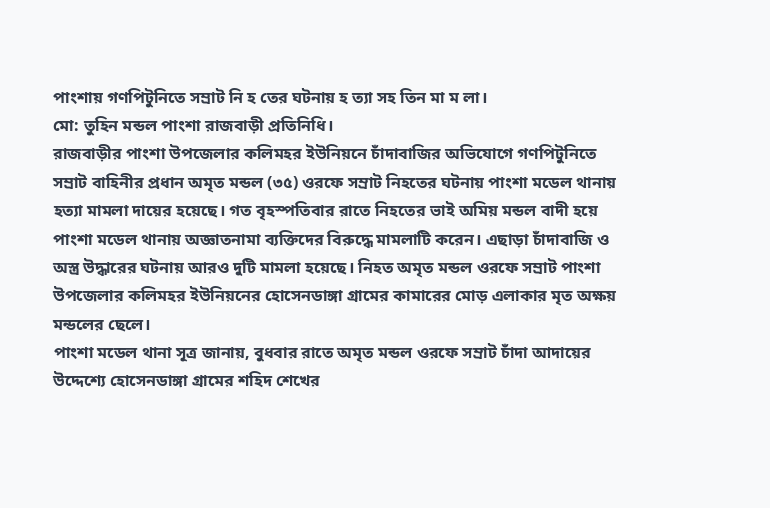পাংশায় গণপিটুনিতে সম্রাট নি হ তের ঘটনায় হ ত্যা সহ তিন মা ম লা।
মো: তুহিন মন্ডল পাংশা রাজবাড়ী প্রতিনিধি।
রাজবাড়ীর পাংশা উপজেলার কলিমহর ইউনিয়নে চাঁদাবাজির অভিযোগে গণপিটুনিতে সম্রাট বাহিনীর প্রধান অমৃত মন্ডল (৩৫) ওরফে সম্রাট নিহতের ঘটনায় পাংশা মডেল থানায় হত্যা মামলা দায়ের হয়েছে। গত বৃহস্পতিবার রাতে নিহতের ভাই অমিয় মন্ডল বাদী হয়ে পাংশা মডেল থানায় অজ্ঞাতনামা ব্যক্তিদের বিরুদ্ধে মামলাটি করেন। এছাড়া চাঁদাবাজি ও অস্ত্র উদ্ধারের ঘটনায় আরও দুটি মামলা হয়েছে। নিহত অমৃত মন্ডল ওরফে সম্রাট পাংশা উপজেলার কলিমহর ইউনিয়নের হোসেনডাঙ্গা গ্রামের কামারের মোড় এলাকার মৃত অক্ষয় মন্ডলের ছেলে।
পাংশা মডেল থানা সূত্র জানায়, বুধবার রাতে অমৃত মন্ডল ওরফে সম্রাট চাঁদা আদায়ের উদ্দেশ্যে হোসেনডাঙ্গা গ্রামের শহিদ শেখের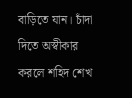বাড়িতে যান। চাঁদা দিতে অস্বীকার করলে শহিদ শেখ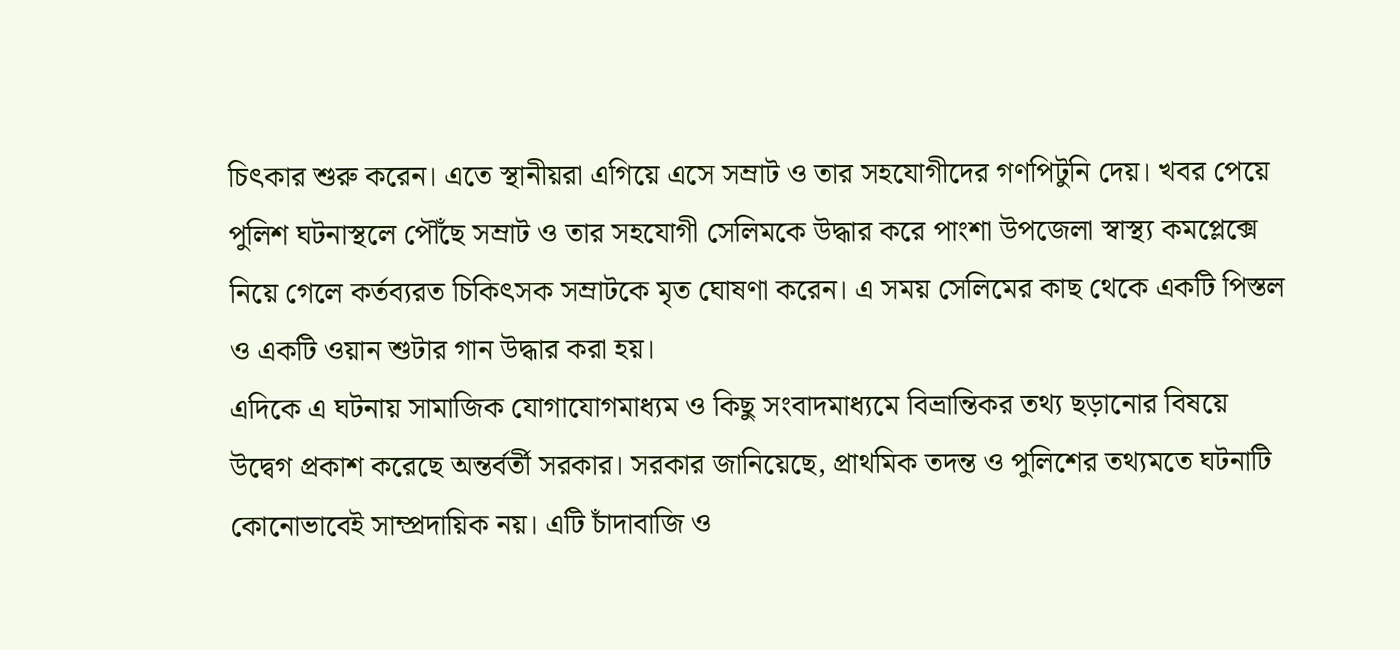চিৎকার শুরু করেন। এতে স্থানীয়রা এগিয়ে এসে সম্রাট ও তার সহযোগীদের গণপিটুনি দেয়। খবর পেয়ে পুলিশ ঘটনাস্থলে পৌঁছে সম্রাট ও তার সহযোগী সেলিমকে উদ্ধার করে পাংশা উপজেলা স্বাস্থ্য কমপ্লেক্সে নিয়ে গেলে কর্তব্যরত চিকিৎসক সম্রাটকে মৃত ঘোষণা করেন। এ সময় সেলিমের কাছ থেকে একটি পিস্তল ও একটি ওয়ান শুটার গান উদ্ধার করা হয়।
এদিকে এ ঘটনায় সামাজিক যোগাযোগমাধ্যম ও কিছু সংবাদমাধ্যমে বিভ্রান্তিকর তথ্য ছড়ানোর বিষয়ে উদ্বেগ প্রকাশ করেছে অন্তর্বর্তী সরকার। সরকার জানিয়েছে, প্রাথমিক তদন্ত ও পুলিশের তথ্যমতে ঘটনাটি কোনোভাবেই সাম্প্রদায়িক নয়। এটি চাঁদাবাজি ও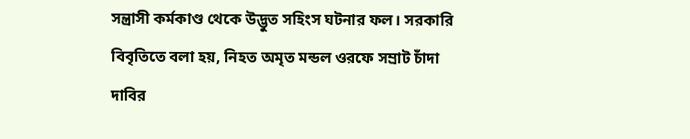সন্ত্রাসী কর্মকাণ্ড থেকে উদ্ভুত সহিংস ঘটনার ফল। সরকারি বিবৃতিতে বলা হয়, নিহত অমৃত মন্ডল ওরফে সম্রাট চাঁদা দাবির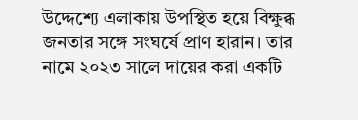উদ্দেশ্যে এলাকায় উপস্থিত হয়ে বিক্ষুব্ধ জনতার সঙ্গে সংঘর্ষে প্রাণ হারান। তার নামে ২০২৩ সালে দায়ের করা একটি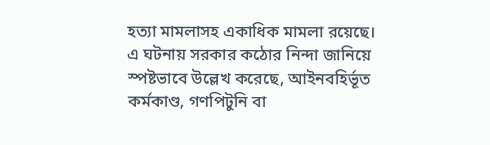হত্যা মামলাসহ একাধিক মামলা রয়েছে। এ ঘটনায় সরকার কঠোর নিন্দা জানিয়ে স্পষ্টভাবে উল্লেখ করেছে, আইনবহির্ভূত কর্মকাণ্ড, গণপিটুনি বা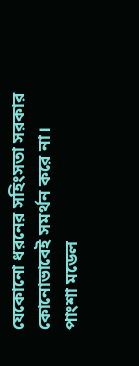যেকোনো ধরনের সহিংসতা সরকার কোনোভাবেই সমর্থন করে না।
পাংশা মডেল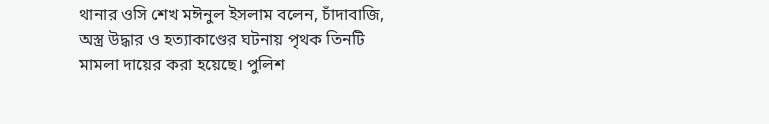থানার ওসি শেখ মঈনুল ইসলাম বলেন, চাঁদাবাজি, অস্ত্র উদ্ধার ও হত্যাকাণ্ডের ঘটনায় পৃথক তিনটি মামলা দায়ের করা হয়েছে। পুলিশ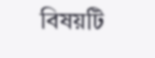বিষয়টি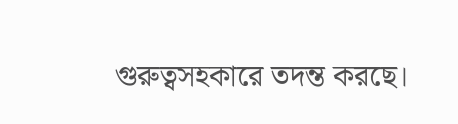গুরুত্বসহকারে তদন্ত করছে।